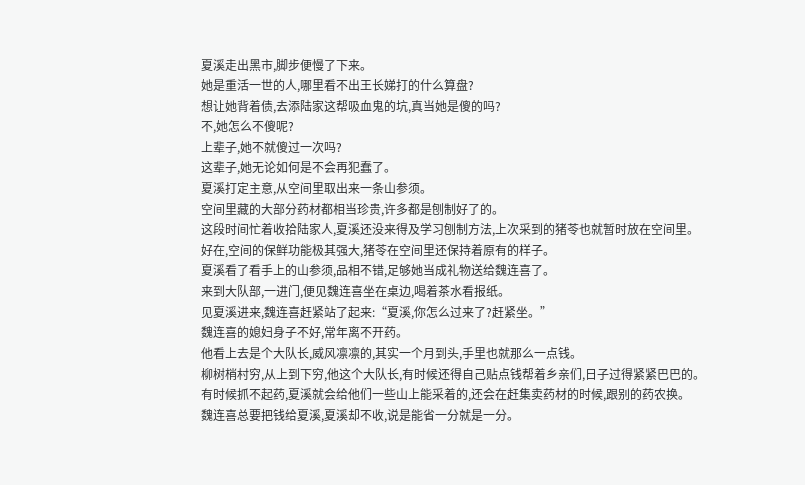夏溪走出黑市,脚步便慢了下来。
她是重活一世的人,哪里看不出王长娣打的什么算盘?
想让她背着债,去添陆家这帮吸血鬼的坑,真当她是傻的吗?
不,她怎么不傻呢?
上辈子,她不就傻过一次吗?
这辈子,她无论如何是不会再犯蠢了。
夏溪打定主意,从空间里取出来一条山参须。
空间里藏的大部分药材都相当珍贵,许多都是刨制好了的。
这段时间忙着收拾陆家人,夏溪还没来得及学习刨制方法,上次采到的猪苓也就暂时放在空间里。
好在,空间的保鲜功能极其强大,猪苓在空间里还保持着原有的样子。
夏溪看了看手上的山参须,品相不错,足够她当成礼物送给魏连喜了。
来到大队部,一进门,便见魏连喜坐在桌边,喝着茶水看报纸。
见夏溪进来,魏连喜赶紧站了起来:“夏溪,你怎么过来了?赶紧坐。”
魏连喜的媳妇身子不好,常年离不开药。
他看上去是个大队长,威风凛凛的,其实一个月到头,手里也就那么一点钱。
柳树梢村穷,从上到下穷,他这个大队长,有时候还得自己贴点钱帮着乡亲们,日子过得紧紧巴巴的。
有时候抓不起药,夏溪就会给他们一些山上能采着的,还会在赶集卖药材的时候,跟别的药农换。
魏连喜总要把钱给夏溪,夏溪却不收,说是能省一分就是一分。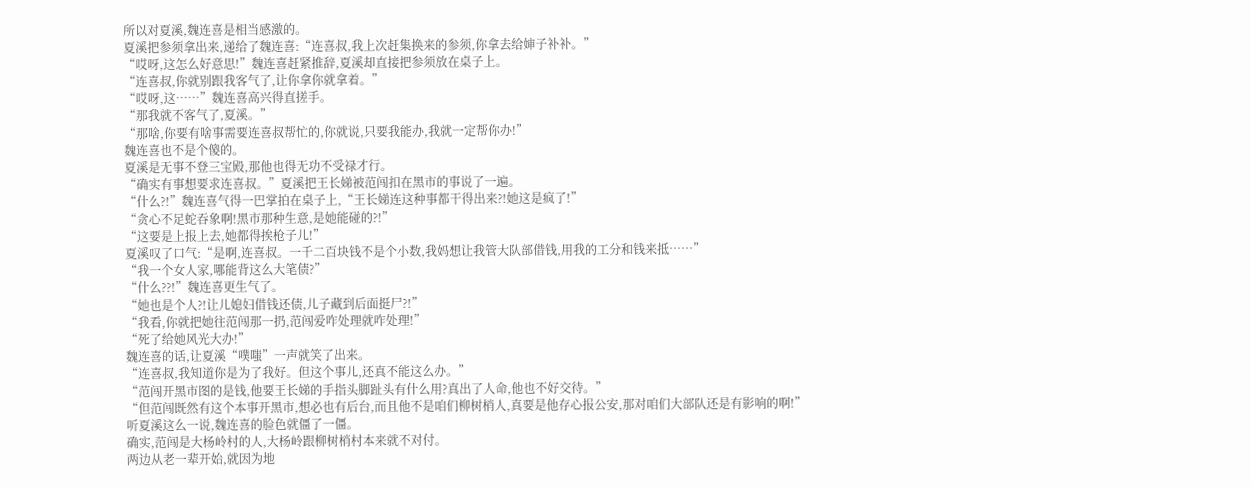所以对夏溪,魏连喜是相当感激的。
夏溪把参须拿出来,递给了魏连喜:“连喜叔,我上次赶集换来的参须,你拿去给婶子补补。”
“哎呀,这怎么好意思!”魏连喜赶紧推辞,夏溪却直接把参须放在桌子上。
“连喜叔,你就别跟我客气了,让你拿你就拿着。”
“哎呀,这……”魏连喜高兴得直搓手。
“那我就不客气了,夏溪。”
“那啥,你要有啥事需要连喜叔帮忙的,你就说,只要我能办,我就一定帮你办!”
魏连喜也不是个傻的。
夏溪是无事不登三宝殿,那他也得无功不受禄才行。
“确实有事想要求连喜叔。”夏溪把王长娣被范闯扣在黑市的事说了一遍。
“什么?!”魏连喜气得一巴掌拍在桌子上,“王长娣连这种事都干得出来?!她这是疯了!”
“贪心不足蛇吞象啊!黑市那种生意,是她能碰的?!”
“这要是上报上去,她都得挨枪子儿!”
夏溪叹了口气:“是啊,连喜叔。一千二百块钱不是个小数,我妈想让我管大队部借钱,用我的工分和钱来抵……”
“我一个女人家,哪能背这么大笔债?”
“什么??!”魏连喜更生气了。
“她也是个人?!让儿媳妇借钱还债,儿子藏到后面挺尸?!”
“我看,你就把她往范闯那一扔,范闯爱咋处理就咋处理!”
“死了给她风光大办!”
魏连喜的话,让夏溪“噗嗤”一声就笑了出来。
“连喜叔,我知道你是为了我好。但这个事儿,还真不能这么办。”
“范闯开黑市图的是钱,他要王长娣的手指头脚趾头有什么用?真出了人命,他也不好交待。”
“但范闯既然有这个本事开黑市,想必也有后台,而且他不是咱们柳树梢人,真要是他存心报公安,那对咱们大部队还是有影响的啊!”
听夏溪这么一说,魏连喜的脸色就僵了一僵。
确实,范闯是大杨岭村的人,大杨岭跟柳树梢村本来就不对付。
两边从老一辈开始,就因为地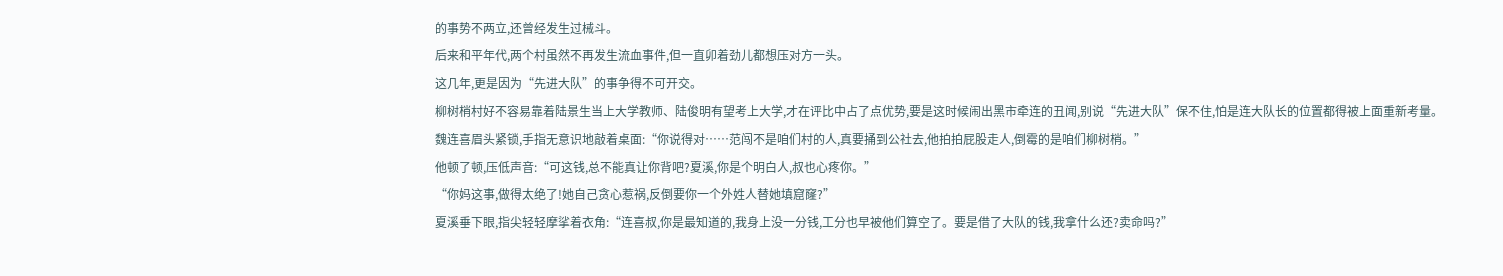的事势不两立,还曾经发生过械斗。
后来和平年代,两个村虽然不再发生流血事件,但一直卯着劲儿都想压对方一头。
这几年,更是因为“先进大队”的事争得不可开交。
柳树梢村好不容易靠着陆景生当上大学教师、陆俊明有望考上大学,才在评比中占了点优势,要是这时候闹出黑市牵连的丑闻,别说“先进大队”保不住,怕是连大队长的位置都得被上面重新考量。
魏连喜眉头紧锁,手指无意识地敲着桌面:“你说得对……范闯不是咱们村的人,真要捅到公社去,他拍拍屁股走人,倒霉的是咱们柳树梢。”
他顿了顿,压低声音:“可这钱,总不能真让你背吧?夏溪,你是个明白人,叔也心疼你。”
“你妈这事,做得太绝了!她自己贪心惹祸,反倒要你一个外姓人替她填窟窿?”
夏溪垂下眼,指尖轻轻摩挲着衣角:“连喜叔,你是最知道的,我身上没一分钱,工分也早被他们算空了。要是借了大队的钱,我拿什么还?卖命吗?”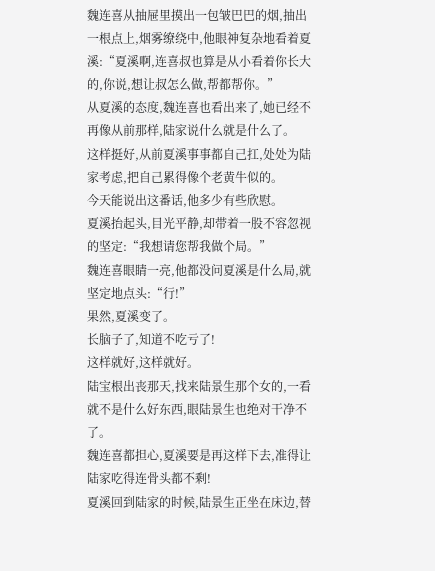魏连喜从抽屉里摸出一包皱巴巴的烟,抽出一根点上,烟雾缭绕中,他眼神复杂地看着夏溪:“夏溪啊,连喜叔也算是从小看着你长大的,你说,想让叔怎么做,帮都帮你。”
从夏溪的态度,魏连喜也看出来了,她已经不再像从前那样,陆家说什么就是什么了。
这样挺好,从前夏溪事事都自己扛,处处为陆家考虑,把自己累得像个老黄牛似的。
今天能说出这番话,他多少有些欣慰。
夏溪抬起头,目光平静,却带着一股不容忽视的坚定:“我想请您帮我做个局。”
魏连喜眼睛一亮,他都没问夏溪是什么局,就坚定地点头:“行!”
果然,夏溪变了。
长脑子了,知道不吃亏了!
这样就好,这样就好。
陆宝根出丧那天,找来陆景生那个女的,一看就不是什么好东西,眼陆景生也绝对干净不了。
魏连喜都担心,夏溪要是再这样下去,准得让陆家吃得连骨头都不剩!
夏溪回到陆家的时候,陆景生正坐在床边,替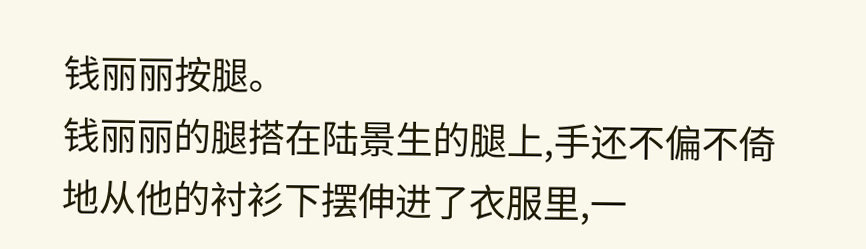钱丽丽按腿。
钱丽丽的腿搭在陆景生的腿上,手还不偏不倚地从他的衬衫下摆伸进了衣服里,一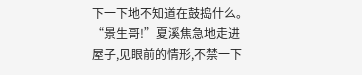下一下地不知道在鼓捣什么。
“景生哥!”夏溪焦急地走进屋子,见眼前的情形,不禁一下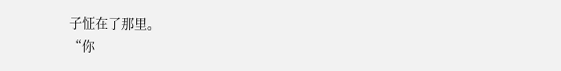子怔在了那里。
“你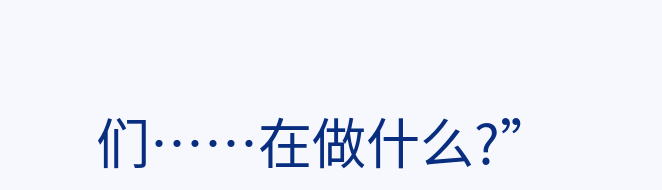们……在做什么?”